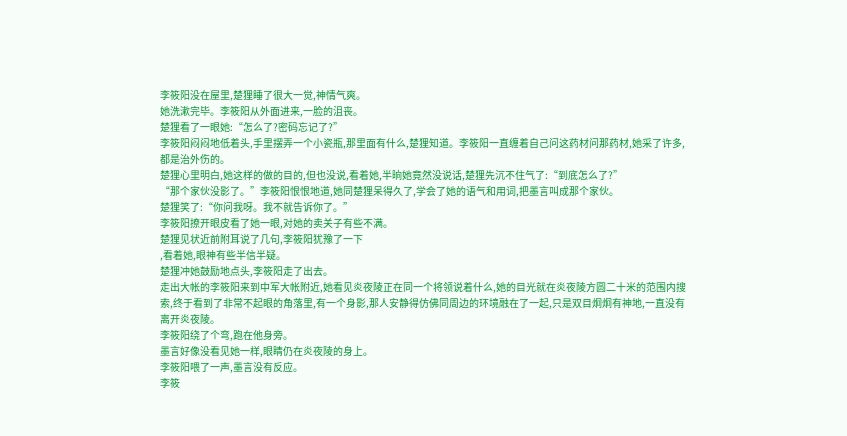李筱阳没在屋里,楚狸睡了很大一觉,神情气爽。
她洗漱完毕。李筱阳从外面进来,一脸的沮丧。
楚狸看了一眼她:“怎么了?密码忘记了?”
李筱阳闷闷地低着头,手里摆弄一个小瓷瓶,那里面有什么,楚狸知道。李筱阳一直缠着自己问这药材问那药材,她采了许多,都是治外伤的。
楚狸心里明白,她这样的做的目的,但也没说,看着她,半晌她竟然没说话,楚狸先沉不住气了:“到底怎么了?”
“那个家伙没影了。”李筱阳恨恨地道,她同楚狸呆得久了,学会了她的语气和用词,把墨言叫成那个家伙。
楚狸笑了:“你问我呀。我不就告诉你了。”
李筱阳撩开眼皮看了她一眼,对她的卖关子有些不满。
楚狸见状近前附耳说了几句,李筱阳犹豫了一下
,看着她,眼神有些半信半疑。
楚狸冲她鼓励地点头,李筱阳走了出去。
走出大帐的李筱阳来到中军大帐附近,她看见炎夜陵正在同一个将领说着什么,她的目光就在炎夜陵方圆二十米的范围内搜索,终于看到了非常不起眼的角落里,有一个身影,那人安静得仿佛同周边的环境融在了一起,只是双目炯炯有神地,一直没有离开炎夜陵。
李筱阳绕了个弯,跑在他身旁。
墨言好像没看见她一样,眼睛仍在炎夜陵的身上。
李筱阳喂了一声,墨言没有反应。
李筱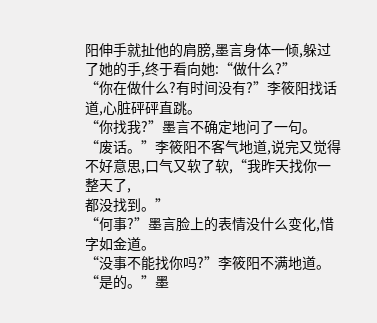阳伸手就扯他的肩膀,墨言身体一倾,躲过了她的手,终于看向她:“做什么?”
“你在做什么?有时间没有?”李筱阳找话道,心脏砰砰直跳。
“你找我?”墨言不确定地问了一句。
“废话。”李筱阳不客气地道,说完又觉得不好意思,口气又软了软,“我昨天找你一整天了,
都没找到。”
“何事?”墨言脸上的表情没什么变化,惜字如金道。
“没事不能找你吗?”李筱阳不满地道。
“是的。”墨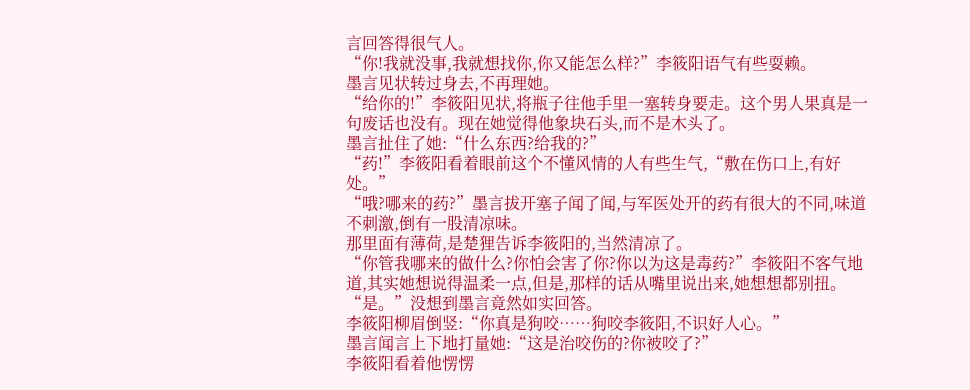言回答得很气人。
“你!我就没事,我就想找你,你又能怎么样?”李筱阳语气有些耍赖。
墨言见状转过身去,不再理她。
“给你的!”李筱阳见状,将瓶子往他手里一塞转身要走。这个男人果真是一句废话也没有。现在她觉得他象块石头,而不是木头了。
墨言扯住了她:“什么东西?给我的?”
“药!”李筱阳看着眼前这个不懂风情的人有些生气,“敷在伤口上,有好处。”
“哦?哪来的药?”墨言拔开塞子闻了闻,与军医处开的药有很大的不同,味道不刺激,倒有一股清凉味。
那里面有薄荷,是楚狸告诉李筱阳的,当然清凉了。
“你管我哪来的做什么?你怕会害了你?你以为这是毒药?”李筱阳不客气地道,其实她想说得温柔一点,但是,那样的话从嘴里说出来,她想想都别扭。
“是。”没想到墨言竟然如实回答。
李筱阳柳眉倒竖:“你真是狗咬……狗咬李筱阳,不识好人心。”
墨言闻言上下地打量她:“这是治咬伤的?你被咬了?”
李筱阳看着他愣愣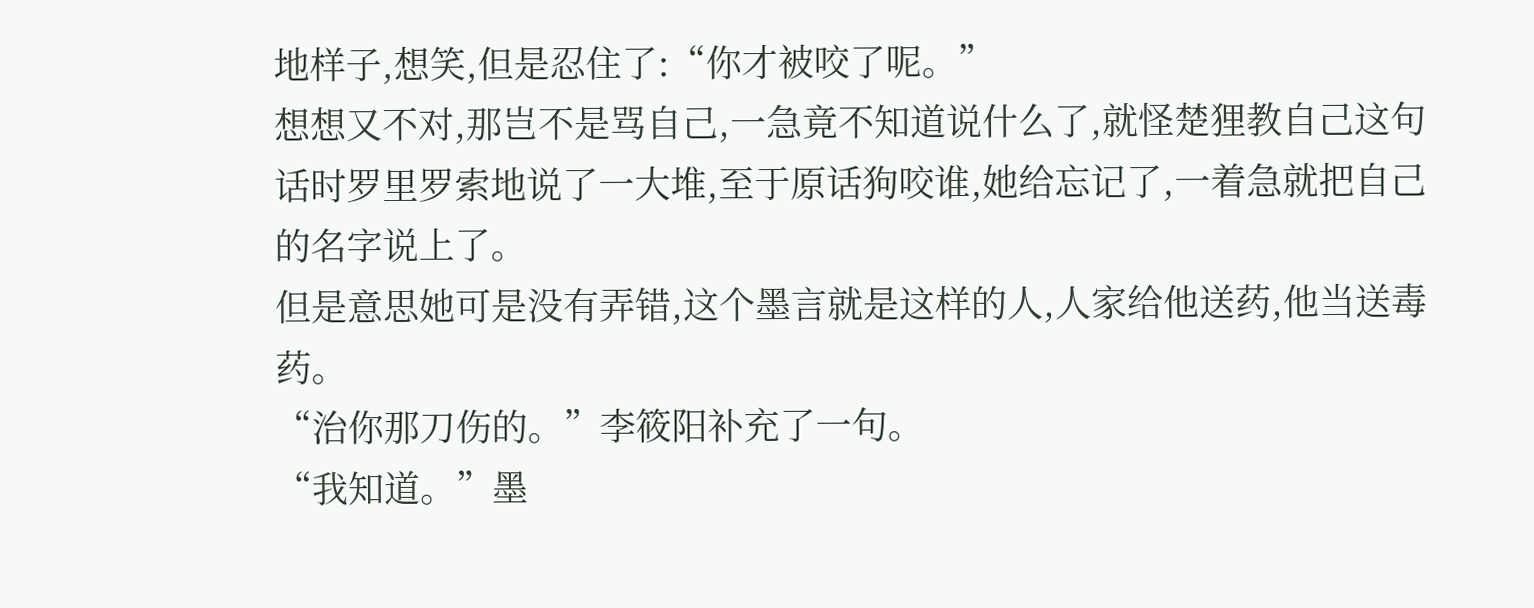地样子,想笑,但是忍住了:“你才被咬了呢。”
想想又不对,那岂不是骂自己,一急竟不知道说什么了,就怪楚狸教自己这句话时罗里罗索地说了一大堆,至于原话狗咬谁,她给忘记了,一着急就把自己的名字说上了。
但是意思她可是没有弄错,这个墨言就是这样的人,人家给他送药,他当送毒药。
“治你那刀伤的。”李筱阳补充了一句。
“我知道。”墨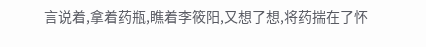言说着,拿着药瓶,瞧着李筱阳,又想了想,将药揣在了怀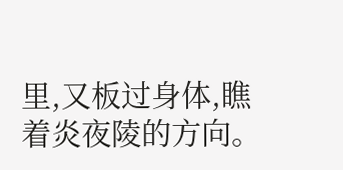里,又板过身体,瞧着炎夜陵的方向。